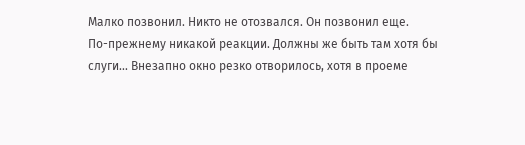Малко позвонил. Никто не отозвался. Он позвонил еще.
По-прежнему никакой реакции. Должны же быть там хотя бы слуги... Внезапно окно резко отворилось, хотя в проеме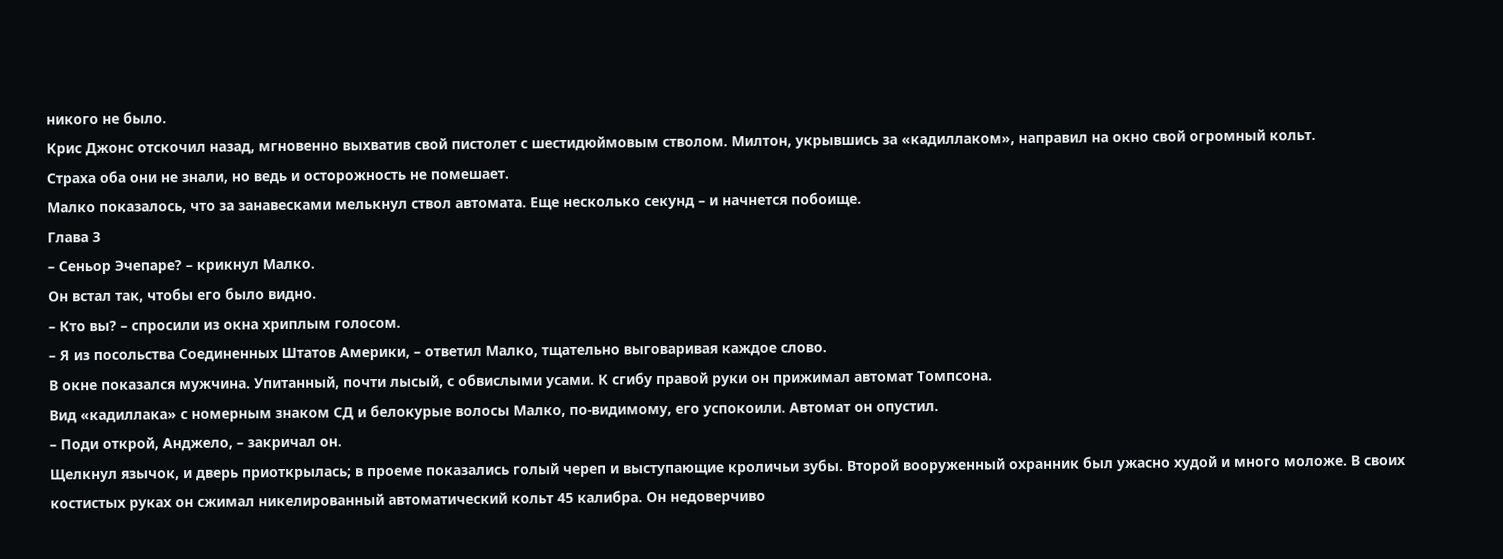никого не было.
Крис Джонс отскочил назад, мгновенно выхватив свой пистолет с шестидюймовым стволом. Милтон, укрывшись за «кадиллаком», направил на окно свой огромный кольт.
Страха оба они не знали, но ведь и осторожность не помешает.
Малко показалось, что за занавесками мелькнул ствол автомата. Еще несколько секунд – и начнется побоище.
Глава 3
– Сеньор Эчепаре? – крикнул Малко.
Он встал так, чтобы его было видно.
– Кто вы? – спросили из окна хриплым голосом.
– Я из посольства Соединенных Штатов Америки, – ответил Малко, тщательно выговаривая каждое слово.
В окне показался мужчина. Упитанный, почти лысый, с обвислыми усами. К сгибу правой руки он прижимал автомат Томпсона.
Вид «кадиллака» с номерным знаком СД и белокурые волосы Малко, по-видимому, его успокоили. Автомат он опустил.
– Поди открой, Анджело, – закричал он.
Щелкнул язычок, и дверь приоткрылась; в проеме показались голый череп и выступающие кроличьи зубы. Второй вооруженный охранник был ужасно худой и много моложе. В своих костистых руках он сжимал никелированный автоматический кольт 45 калибра. Он недоверчиво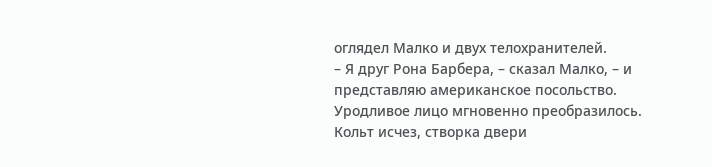оглядел Малко и двух телохранителей.
– Я друг Рона Барбера, – сказал Малко, – и представляю американское посольство.
Уродливое лицо мгновенно преобразилось. Кольт исчез, створка двери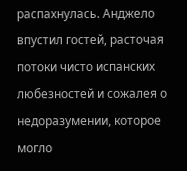распахнулась. Анджело впустил гостей, расточая потоки чисто испанских любезностей и сожалея о недоразумении, которое могло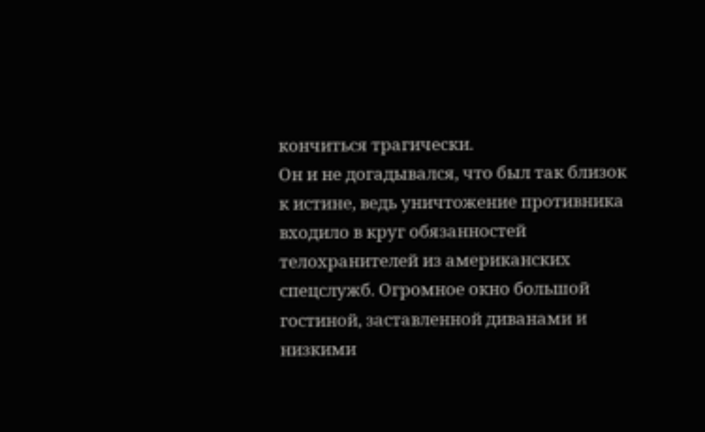кончиться трагически.
Он и не догадывался, что был так близок к истине, ведь уничтожение противника входило в круг обязанностей телохранителей из американских спецслужб. Огромное окно большой гостиной, заставленной диванами и низкими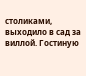столиками, выходило в сад за виллой. Гостиную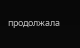продолжала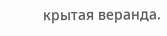крытая веранда.